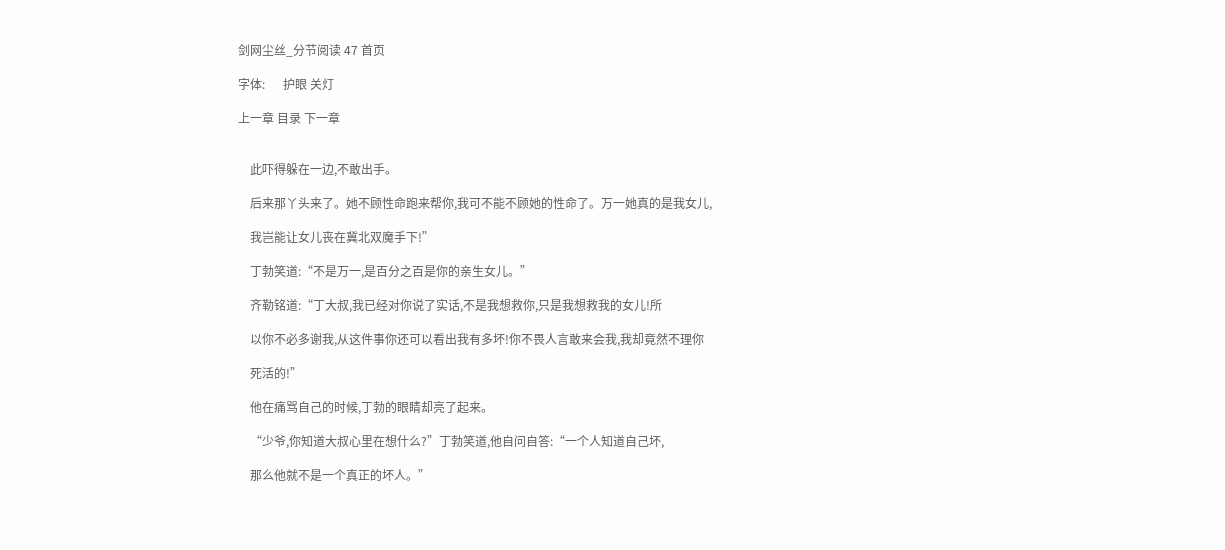剑网尘丝_分节阅读 47 首页

字体:      护眼 关灯

上一章 目录 下一章


    此吓得躲在一边,不敢出手。

    后来那丫头来了。她不顾性命跑来帮你,我可不能不顾她的性命了。万一她真的是我女儿,

    我岂能让女儿丧在冀北双魔手下!”

    丁勃笑道:“不是万一,是百分之百是你的亲生女儿。”

    齐勒铭道:“丁大叔,我已经对你说了实话,不是我想救你,只是我想救我的女儿!所

    以你不必多谢我,从这件事你还可以看出我有多坏!你不畏人言敢来会我,我却竟然不理你

    死活的!”

    他在痛骂自己的时候,丁勃的眼睛却亮了起来。

    “少爷,你知道大叔心里在想什么?”丁勃笑道,他自问自答:“一个人知道自己坏,

    那么他就不是一个真正的坏人。”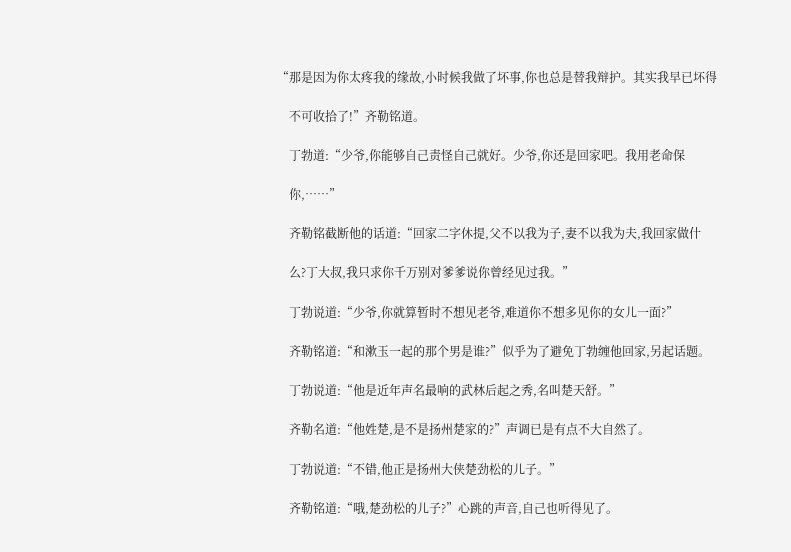“那是因为你太疼我的缘故,小时候我做了坏事,你也总是替我辩护。其实我早已坏得

    不可收拾了!”齐勒铭道。

    丁勃道:“少爷,你能够自己责怪自己就好。少爷,你还是回家吧。我用老命保

    你,……”

    齐勒铭截断他的话道:“回家二字休提,父不以我为子,妻不以我为夫,我回家做什

    么?丁大叔,我只求你千万别对爹爹说你曾经见过我。”

    丁勃说道:“少爷,你就算暂时不想见老爷,难道你不想多见你的女儿一面?”

    齐勒铭道:“和漱玉一起的那个男是谁?”似乎为了避免丁勃缠他回家,另起话题。

    丁勃说道:“他是近年声名最响的武林后起之秀,名叫楚天舒。”

    齐勒名道:“他姓楚,是不是扬州楚家的?”声调已是有点不大自然了。

    丁勃说道:“不错,他正是扬州大侠楚劲松的儿子。”

    齐勒铭道:“哦,楚劲松的儿子?”心跳的声音,自己也听得见了。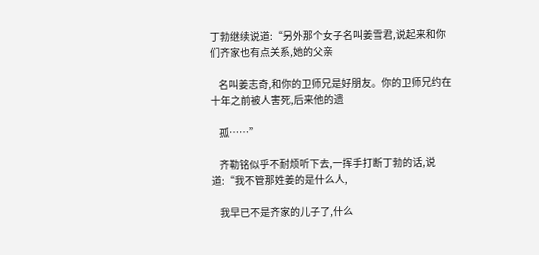丁勃继续说道:“另外那个女子名叫姜雪君,说起来和你们齐家也有点关系,她的父亲

    名叫姜志奇,和你的卫师兄是好朋友。你的卫师兄约在十年之前被人害死,后来他的遗

    孤……”

    齐勒铭似乎不耐烦听下去,一挥手打断丁勃的话,说道:“我不管那姓姜的是什么人,

    我早已不是齐家的儿子了,什么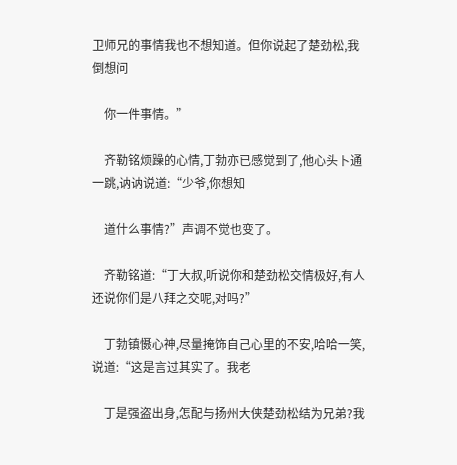卫师兄的事情我也不想知道。但你说起了楚劲松,我倒想问

    你一件事情。”

    齐勒铭烦躁的心情,丁勃亦已感觉到了,他心头卜通一跳,讷讷说道:“少爷,你想知

    道什么事情?”声调不觉也变了。

    齐勒铭道:“丁大叔,听说你和楚劲松交情极好,有人还说你们是八拜之交呢,对吗?”

    丁勃镇慑心神,尽量掩饰自己心里的不安,哈哈一笑,说道:“这是言过其实了。我老

    丁是强盗出身,怎配与扬州大侠楚劲松结为兄弟?我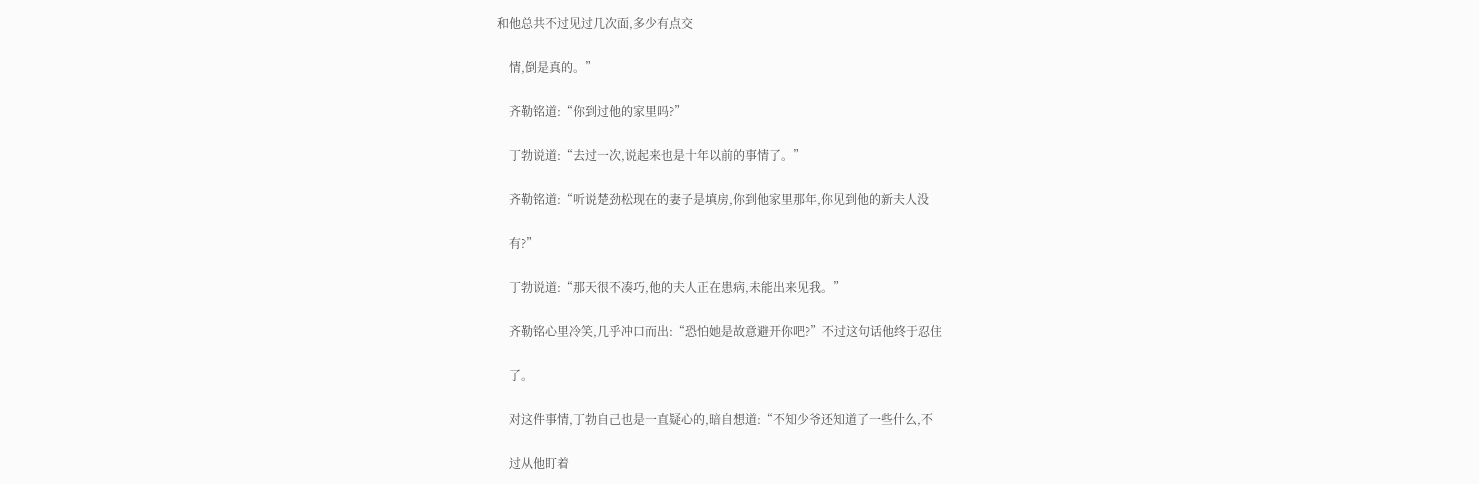和他总共不过见过几次面,多少有点交

    情,倒是真的。”

    齐勒铭道:“你到过他的家里吗?”

    丁勃说道:“去过一次,说起来也是十年以前的事情了。”

    齐勒铭道:“听说楚劲松现在的妻子是填房,你到他家里那年,你见到他的新夫人没

    有?”

    丁勃说道:“那天很不凑巧,他的夫人正在患病,未能出来见我。”

    齐勒铭心里冷笑,几乎冲口而出:“恐怕她是故意避开你吧?”不过这句话他终于忍住

    了。

    对这件事情,丁勃自己也是一直疑心的,暗自想道:“不知少爷还知道了一些什么,不

    过从他盯着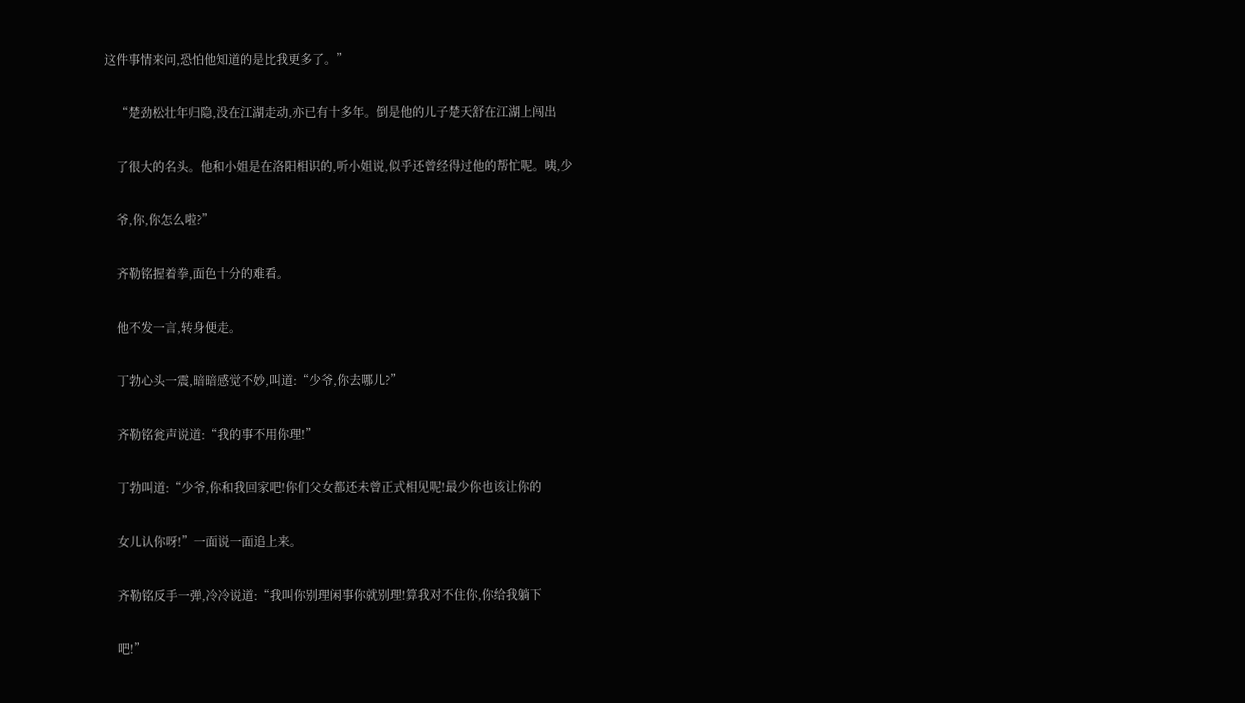这件事情来问,恐怕他知道的是比我更多了。”

    “楚劲松壮年归隐,没在江湖走动,亦已有十多年。倒是他的儿子楚天舒在江湖上闯出

    了很大的名头。他和小姐是在洛阳相识的,听小姐说,似乎还曾经得过他的帮忙呢。咦,少

    爷,你,你怎么啦?”

    齐勒铭握着拳,面色十分的难看。

    他不发一言,转身便走。

    丁勃心头一震,暗暗感觉不妙,叫道:“少爷,你去哪儿?”

    齐勒铭瓮声说道:“我的事不用你理!”

    丁勃叫道:“少爷,你和我回家吧!你们父女都还未曾正式相见呢!最少你也该让你的

    女儿认你呀!”一面说一面追上来。

    齐勒铭反手一弹,冷冷说道:“我叫你别理闲事你就别理!算我对不住你,你给我躺下

    吧!”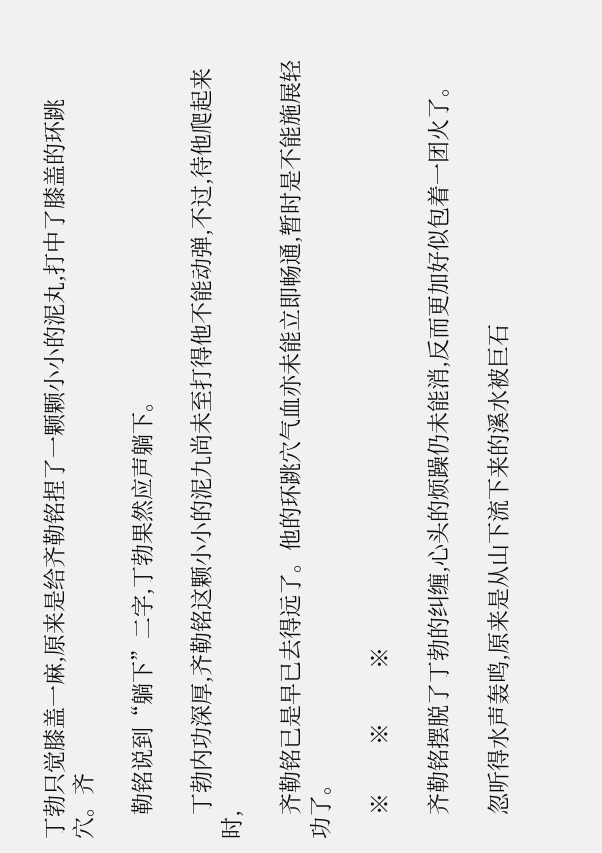丁勃只觉膝盖一麻,原来是给齐勒铭捏了一颗颗小小的泥丸,打中了膝盖的环跳穴。齐

    勒铭说到“躺下”二字,丁勃果然应声躺下。

    丁勃内功深厚,齐勒铭这颗小小的泥九尚未至打得他不能动弹,不过,待他爬起来时,

    齐勒铭已是早已去得远了。他的环跳穴气血亦未能立即畅通,暂时是不能施展轻功了。

    ※        ※         ※

    齐勒铭摆脱了丁勃的纠缠,心头的烦躁仍未能消,反而更加好似包着一团火了。

    忽听得水声轰鸣,原来是从山下流下来的溪水被巨石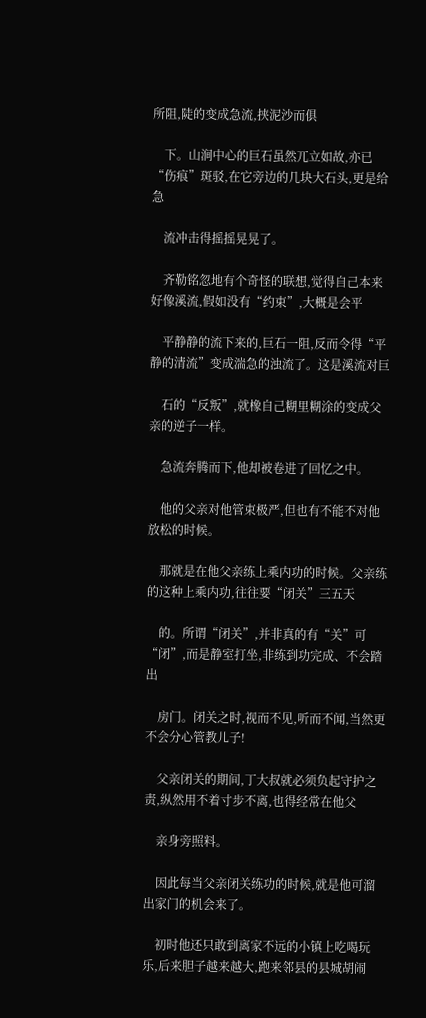所阻,陡的变成急流,挟泥沙而俱

    下。山涧中心的巨石虽然兀立如故,亦已“伤痕”斑驳,在它旁边的几块大石头,更是给急

    流冲击得摇摇晃晃了。

    齐勒铭忽地有个奇怪的联想,觉得自己本来好像溪流,假如没有“约束”,大概是会平

    平静静的流下来的,巨石一阻,反而令得“平静的清流”变成湍急的浊流了。这是溪流对巨

    石的“反叛”,就橡自己糊里糊涂的变成父亲的逆子一样。

    急流奔腾而下,他却被卷进了回忆之中。

    他的父亲对他管束极严,但也有不能不对他放松的时候。

    那就是在他父亲练上乘内功的时候。父亲练的这种上乘内功,往往要“闭关”三五天

    的。所谓“闭关”,并非真的有“关”可“闭”,而是静室打坐,非练到功完成、不会踏出

    房门。闭关之时,视而不见,听而不闻,当然更不会分心管教儿子!

    父亲闭关的期间,丁大叔就必须负起守护之责,纵然用不着寸步不离,也得经常在他父

    亲身旁照料。

    因此每当父亲闭关练功的时候,就是他可溜出家门的机会来了。

    初时他还只敢到离家不远的小镇上吃喝玩乐,后来胆子越来越大,跑来邻县的县城胡闹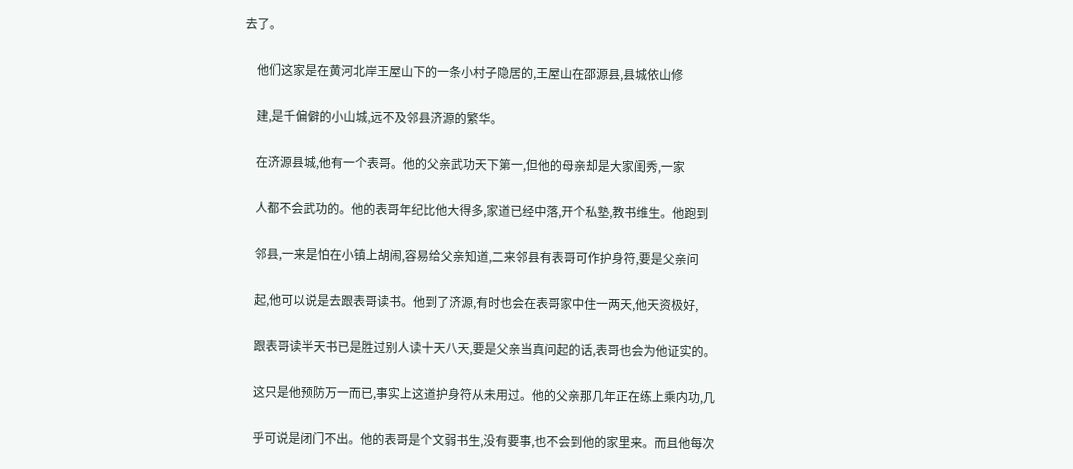去了。

    他们这家是在黄河北岸王屋山下的一条小村子隐居的,王屋山在邵源县,县城依山修

    建,是千偏僻的小山城,远不及邻县济源的繁华。

    在济源县城,他有一个表哥。他的父亲武功天下第一,但他的母亲却是大家闺秀,一家

    人都不会武功的。他的表哥年纪比他大得多,家道已经中落,开个私塾,教书维生。他跑到

    邻县,一来是怕在小镇上胡闹,容易给父亲知道,二来邻县有表哥可作护身符,要是父亲问

    起,他可以说是去跟表哥读书。他到了济源,有时也会在表哥家中住一两天,他天资极好,

    跟表哥读半天书已是胜过别人读十天八天,要是父亲当真问起的话,表哥也会为他证实的。

    这只是他预防万一而已,事实上这道护身符从未用过。他的父亲那几年正在练上乘内功,几

    乎可说是闭门不出。他的表哥是个文弱书生,没有要事,也不会到他的家里来。而且他每次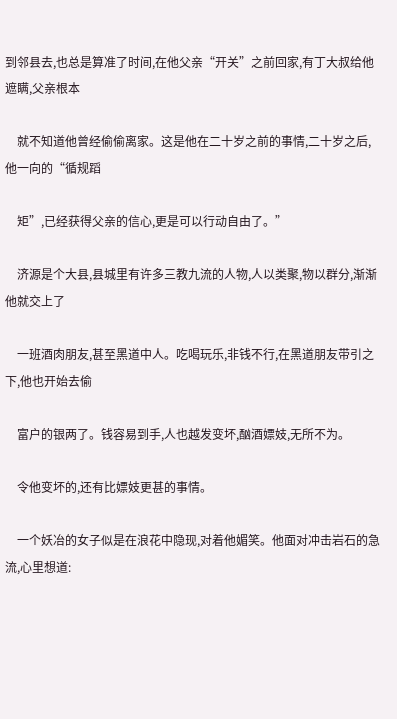到邻县去,也总是算准了时间,在他父亲“开关”之前回家,有丁大叔给他遮瞒,父亲根本

    就不知道他曾经偷偷离家。这是他在二十岁之前的事情,二十岁之后,他一向的“循规蹈

    矩”,已经获得父亲的信心,更是可以行动自由了。”

    济源是个大县,县城里有许多三教九流的人物,人以类聚,物以群分,渐渐他就交上了

    一班酒肉朋友,甚至黑道中人。吃喝玩乐,非钱不行,在黑道朋友带引之下,他也开始去偷

    富户的银两了。钱容易到手,人也越发变坏,酗酒嫖妓,无所不为。

    令他变坏的,还有比嫖妓更甚的事情。

    一个妖冶的女子似是在浪花中隐现,对着他媚笑。他面对冲击岩石的急流,心里想道: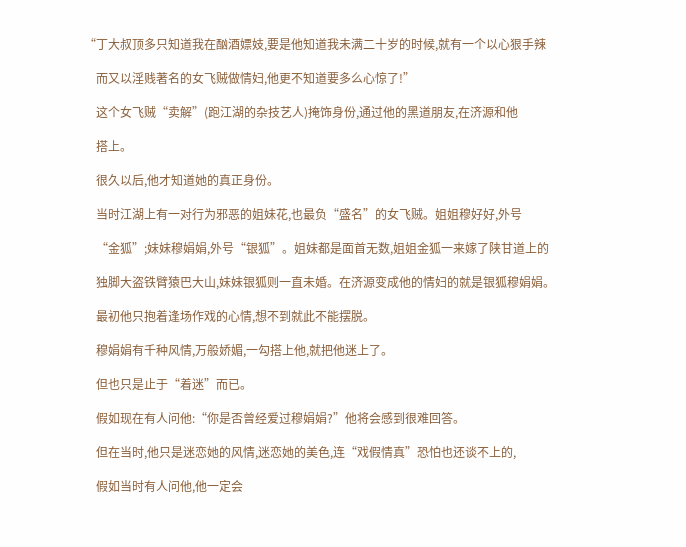“丁大叔顶多只知道我在酗酒嫖妓,要是他知道我未满二十岁的时候,就有一个以心狠手辣

    而又以淫贱著名的女飞贼做情妇,他更不知道要多么心惊了!”

    这个女飞贼“卖解”(跑江湖的杂技艺人)掩饰身份,通过他的黑道朋友,在济源和他

    搭上。

    很久以后,他才知道她的真正身份。

    当时江湖上有一对行为邪恶的姐妹花,也最负“盛名”的女飞贼。姐姐穆好好,外号

    “金狐”;妹妹穆娟娟,外号“银狐”。姐妹都是面首无数,姐姐金狐一来嫁了陕甘道上的

    独脚大盗铁臂猿巴大山,妹妹银狐则一直未婚。在济源变成他的情妇的就是银狐穆娟娟。

    最初他只抱着逢场作戏的心情,想不到就此不能摆脱。

    穆娟娟有千种风情,万般娇媚,一勾搭上他,就把他迷上了。

    但也只是止于“着迷”而已。

    假如现在有人问他:“你是否曾经爱过穆娟娟?”他将会感到很难回答。

    但在当时,他只是迷恋她的风情,迷恋她的美色,连“戏假情真”恐怕也还谈不上的,

    假如当时有人问他,他一定会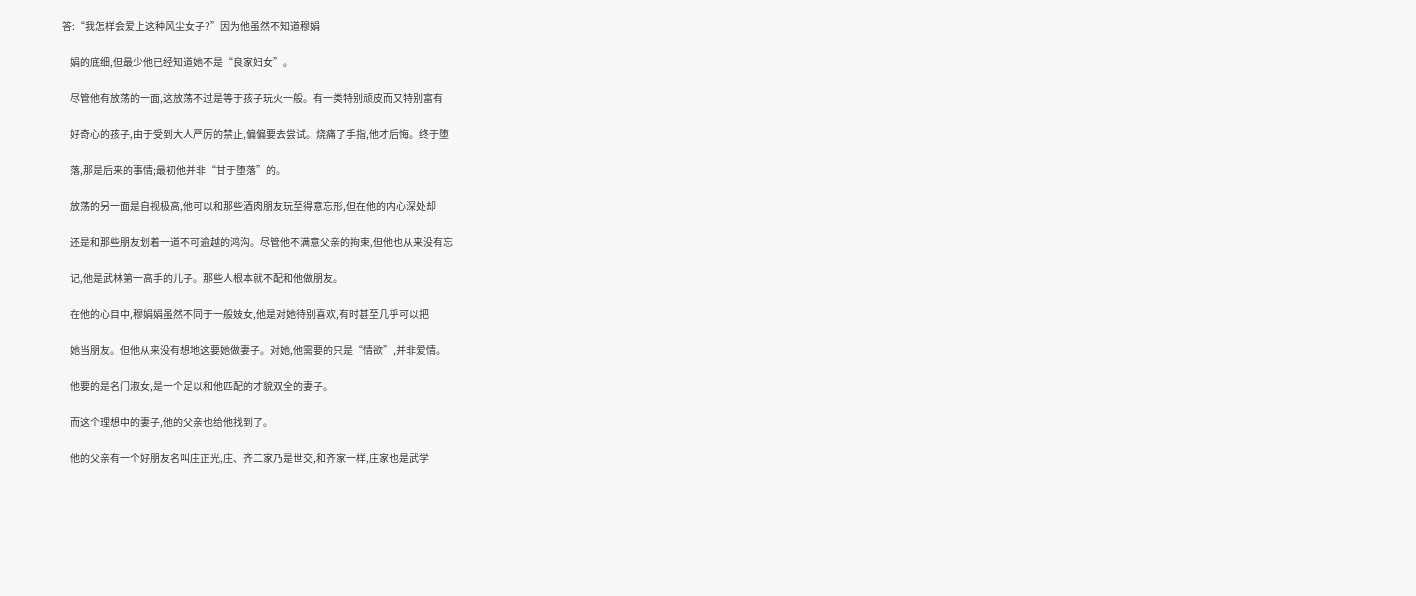答:“我怎样会爱上这种风尘女子?”因为他虽然不知道穆娟

    娟的底细,但最少他已经知道她不是“良家妇女”。

    尽管他有放荡的一面,这放荡不过是等于孩子玩火一般。有一类特别顽皮而又特别富有

    好奇心的孩子,由于受到大人严厉的禁止,偏偏要去尝试。烧痛了手指,他才后悔。终于堕

    落,那是后来的事情;最初他并非“甘于堕落”的。

    放荡的另一面是自视极高,他可以和那些酒肉朋友玩至得意忘形,但在他的内心深处却

    还是和那些朋友划着一道不可逾越的鸿沟。尽管他不满意父亲的拘束,但他也从来没有忘

    记,他是武林第一高手的儿子。那些人根本就不配和他做朋友。

    在他的心目中,穆娟娟虽然不同于一般妓女,他是对她待别喜欢,有时甚至几乎可以把

    她当朋友。但他从来没有想地这要她做妻子。对她,他需要的只是“情欲”,并非爱情。

    他要的是名门淑女,是一个足以和他匹配的才貌双全的妻子。

    而这个理想中的妻子,他的父亲也给他找到了。

    他的父亲有一个好朋友名叫庄正光,庄、齐二家乃是世交,和齐家一样,庄家也是武学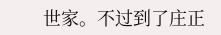世家。不过到了庄正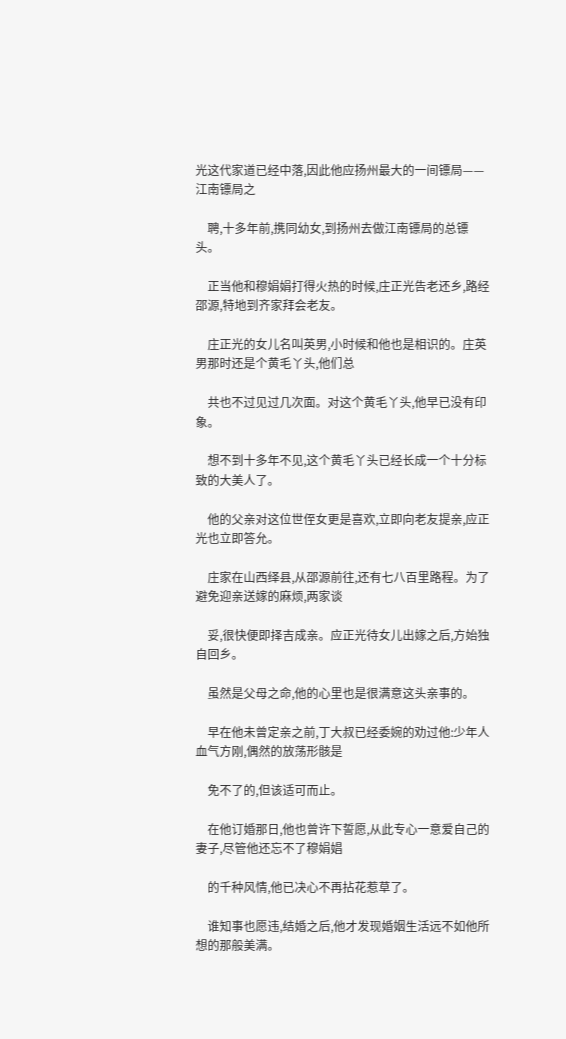光这代家道已经中落,因此他应扬州最大的一间镖局——江南镖局之

    聘,十多年前,携同幼女,到扬州去做江南镖局的总镖头。

    正当他和穆娟娟打得火热的时候,庄正光告老还乡,路经邵源,特地到齐家拜会老友。

    庄正光的女儿名叫英男,小时候和他也是相识的。庄英男那时还是个黄毛丫头,他们总

    共也不过见过几次面。对这个黄毛丫头,他早已没有印象。

    想不到十多年不见,这个黄毛丫头已经长成一个十分标致的大美人了。

    他的父亲对这位世侄女更是喜欢,立即向老友提亲,应正光也立即答允。

    庄家在山西绎县,从邵源前往,还有七八百里路程。为了避免迎亲送嫁的麻烦,两家谈

    妥,很快便即择吉成亲。应正光待女儿出嫁之后,方始独自回乡。

    虽然是父母之命,他的心里也是很满意这头亲事的。

    早在他未曾定亲之前,丁大叔已经委婉的劝过他:少年人血气方刚,偶然的放荡形骸是

    免不了的,但该适可而止。

    在他订婚那日,他也曾许下誓愿,从此专心一意爱自己的妻子,尽管他还忘不了穆娟娼

    的千种风情,他已决心不再拈花惹草了。

    谁知事也愿违,结婚之后,他才发现婚姻生活远不如他所想的那般美满。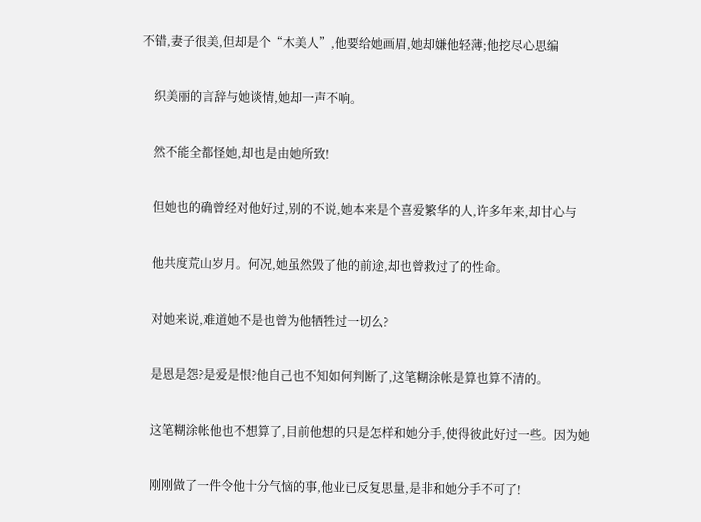不错,妻子很美,但却是个“木美人”,他要给她画眉,她却嫌他轻薄;他挖尽心思编

    织美丽的言辞与她谈情,她却一声不响。

    然不能全都怪她,却也是由她所致!

    但她也的确曾经对他好过,别的不说,她本来是个喜爱繁华的人,许多年来,却甘心与

    他共度荒山岁月。何况,她虽然毁了他的前途,却也曾救过了的性命。

    对她来说,难道她不是也曾为他牺牲过一切么?

    是恩是怨?是爱是恨?他自己也不知如何判断了,这笔糊涂帐是算也算不清的。

    这笔糊涂帐他也不想算了,目前他想的只是怎样和她分手,使得彼此好过一些。因为她

    刚刚做了一件令他十分气恼的事,他业已反复思量,是非和她分手不可了!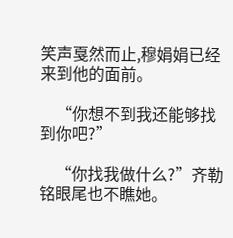笑声戛然而止,穆娟娟已经来到他的面前。

    “你想不到我还能够找到你吧?”

    “你找我做什么?”齐勒铭眼尾也不瞧她。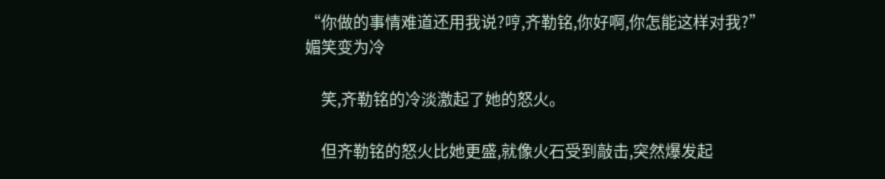“你做的事情难道还用我说?哼,齐勒铭,你好啊,你怎能这样对我?”媚笑变为冷

    笑,齐勒铭的冷淡激起了她的怒火。

    但齐勒铭的怒火比她更盛,就像火石受到敲击,突然爆发起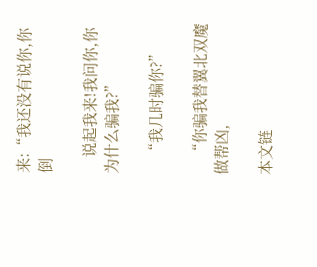来:“我还没有说你,你倒

    说起我来!我问你,你为什么骗我?”

    “我几时骗你?”

    “你骗我替翼北双魔做帮凶,

本文链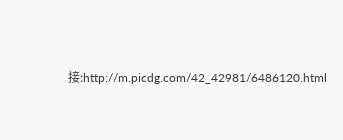接:http://m.picdg.com/42_42981/6486120.html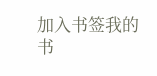加入书签我的书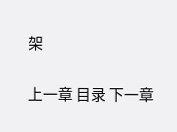架

上一章 目录 下一章